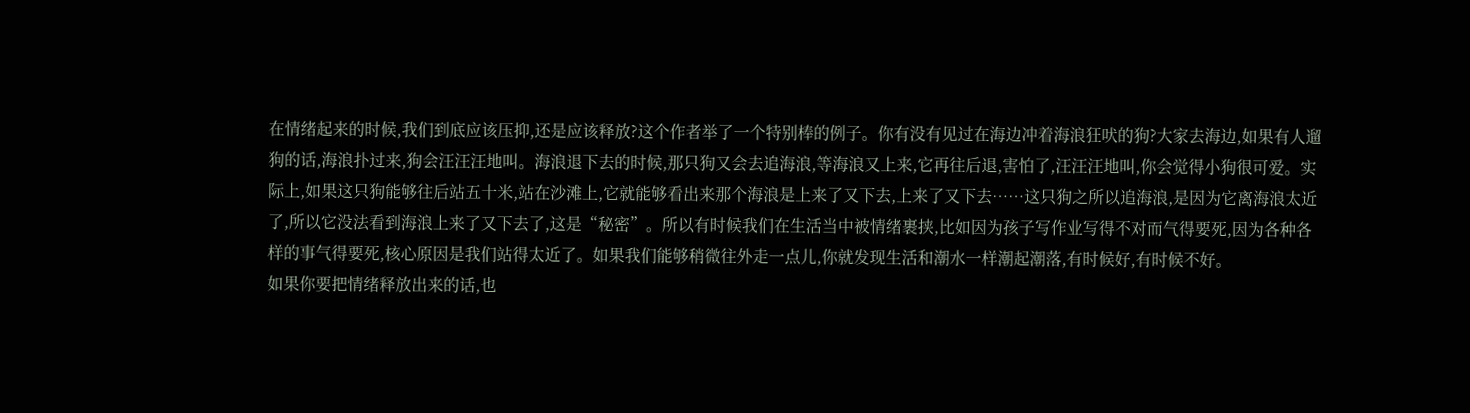在情绪起来的时候,我们到底应该压抑,还是应该释放?这个作者举了一个特别棒的例子。你有没有见过在海边冲着海浪狂吠的狗?大家去海边,如果有人遛狗的话,海浪扑过来,狗会汪汪汪地叫。海浪退下去的时候,那只狗又会去追海浪,等海浪又上来,它再往后退,害怕了,汪汪汪地叫,你会觉得小狗很可爱。实际上,如果这只狗能够往后站五十米,站在沙滩上,它就能够看出来那个海浪是上来了又下去,上来了又下去……这只狗之所以追海浪,是因为它离海浪太近了,所以它没法看到海浪上来了又下去了,这是“秘密”。所以有时候我们在生活当中被情绪裹挟,比如因为孩子写作业写得不对而气得要死,因为各种各样的事气得要死,核心原因是我们站得太近了。如果我们能够稍微往外走一点儿,你就发现生活和潮水一样潮起潮落,有时候好,有时候不好。
如果你要把情绪释放出来的话,也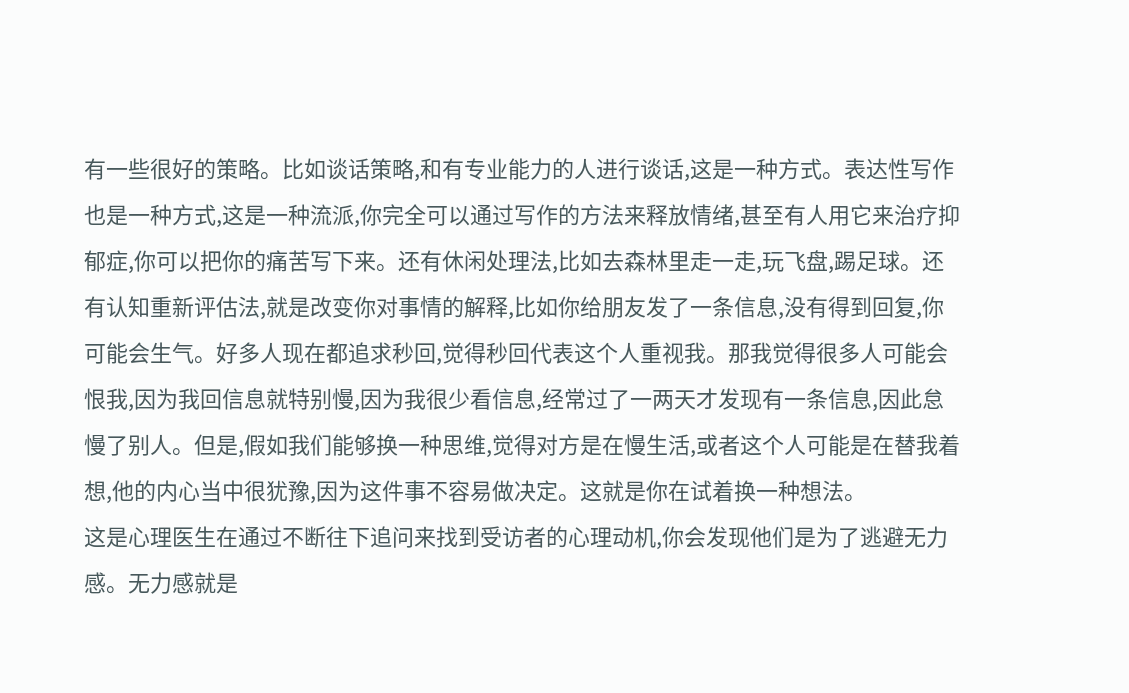有一些很好的策略。比如谈话策略,和有专业能力的人进行谈话,这是一种方式。表达性写作也是一种方式,这是一种流派,你完全可以通过写作的方法来释放情绪,甚至有人用它来治疗抑郁症,你可以把你的痛苦写下来。还有休闲处理法,比如去森林里走一走,玩飞盘,踢足球。还有认知重新评估法,就是改变你对事情的解释,比如你给朋友发了一条信息,没有得到回复,你可能会生气。好多人现在都追求秒回,觉得秒回代表这个人重视我。那我觉得很多人可能会恨我,因为我回信息就特别慢,因为我很少看信息,经常过了一两天才发现有一条信息,因此怠慢了别人。但是,假如我们能够换一种思维,觉得对方是在慢生活,或者这个人可能是在替我着想,他的内心当中很犹豫,因为这件事不容易做决定。这就是你在试着换一种想法。
这是心理医生在通过不断往下追问来找到受访者的心理动机,你会发现他们是为了逃避无力感。无力感就是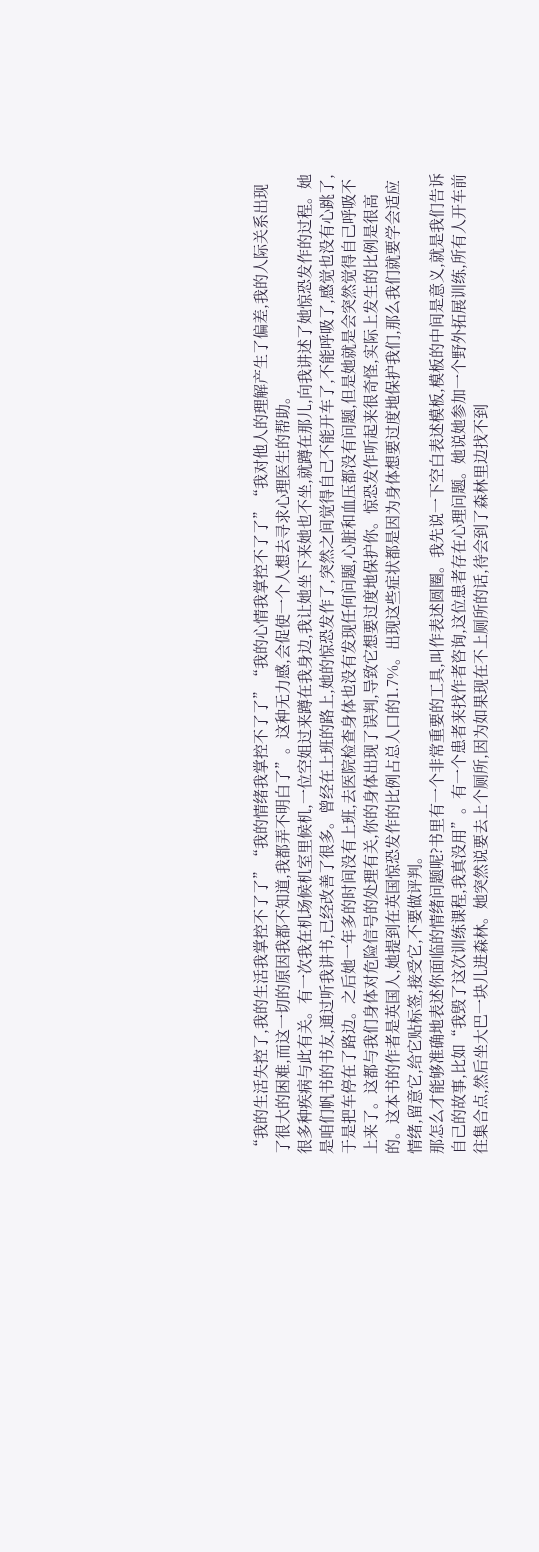“我的生活失控了,我的生活我掌控不了了”“我的情绪我掌控不了了”“我的心情我掌控不了了”“我对他人的理解产生了偏差,我的人际关系出现了很大的困难,而这一切的原因我都不知道,我都弄不明白了”。这种无力感,会促使一个人想去寻求心理医生的帮助。
很多种疾病与此有关。有一次我在机场候机室里候机,一位空姐过来蹲在我身边,我让她坐下来她也不坐,就蹲在那儿,向我讲述了她惊恐发作的过程。她是咱们帆书的书友,通过听我讲书,已经改善了很多。曾经在上班的路上,她的惊恐发作了,突然之间觉得自己不能开车了,不能呼吸了,感觉也没有心跳了,于是把车停在了路边。之后她一年多的时间没有上班,去医院检查身体也没有发现任何问题,心脏和血压都没有问题,但是她就是会突然觉得自己呼吸不上来了。这都与我们身体对危险信号的处理有关,你的身体出现了误判,导致它想要过度地保护你。惊恐发作听起来很奇怪,实际上发生的比例是很高的。这本书的作者是英国人,她提到在英国惊恐发作的比例占总人口的1.7%。出现这些症状都是因为身体想要过度地保护我们,那么我们就要学会适应情绪,留意它,给它贴标签,接受它,不要做评判。
那怎么才能够准确地表述你面临的情绪问题呢?书里有一个非常重要的工具,叫作表述圆圈。我先说一下空白表述模板,模板的中间是意义,就是我们告诉自己的故事,比如“我毁了这次训练课程,我真没用”。有一个患者来找作者咨询,这位患者存在心理问题。她说她参加一个野外拓展训练,所有人开车前往集合点,然后坐大巴一块儿进森林。她突然说要去上个厕所,因为如果现在不上厕所的话,待会到了森林里边找不到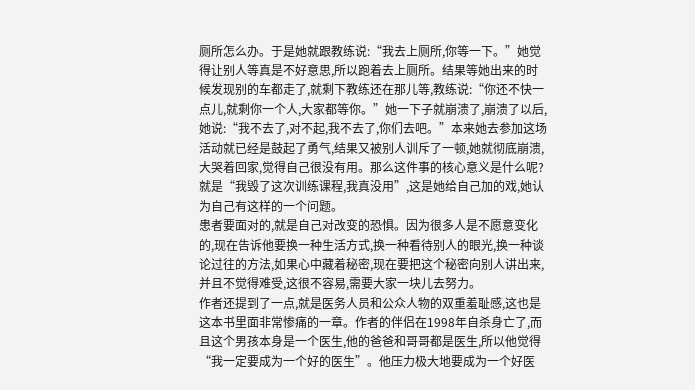厕所怎么办。于是她就跟教练说:“我去上厕所,你等一下。”她觉得让别人等真是不好意思,所以跑着去上厕所。结果等她出来的时候发现别的车都走了,就剩下教练还在那儿等,教练说:“你还不快一点儿,就剩你一个人,大家都等你。”她一下子就崩溃了,崩溃了以后,她说:“我不去了,对不起,我不去了,你们去吧。”本来她去参加这场活动就已经是鼓起了勇气,结果又被别人训斥了一顿,她就彻底崩溃,大哭着回家,觉得自己很没有用。那么这件事的核心意义是什么呢?就是“我毁了这次训练课程,我真没用”,这是她给自己加的戏,她认为自己有这样的一个问题。
患者要面对的,就是自己对改变的恐惧。因为很多人是不愿意变化的,现在告诉他要换一种生活方式,换一种看待别人的眼光,换一种谈论过往的方法,如果心中藏着秘密,现在要把这个秘密向别人讲出来,并且不觉得难受,这很不容易,需要大家一块儿去努力。
作者还提到了一点,就是医务人员和公众人物的双重羞耻感,这也是这本书里面非常惨痛的一章。作者的伴侣在1998年自杀身亡了,而且这个男孩本身是一个医生,他的爸爸和哥哥都是医生,所以他觉得“我一定要成为一个好的医生”。他压力极大地要成为一个好医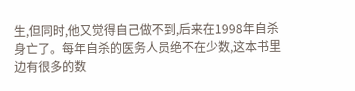生,但同时,他又觉得自己做不到,后来在1998年自杀身亡了。每年自杀的医务人员绝不在少数,这本书里边有很多的数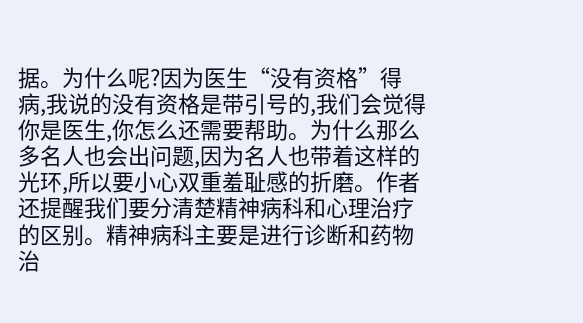据。为什么呢?因为医生“没有资格”得病,我说的没有资格是带引号的,我们会觉得你是医生,你怎么还需要帮助。为什么那么多名人也会出问题,因为名人也带着这样的光环,所以要小心双重羞耻感的折磨。作者还提醒我们要分清楚精神病科和心理治疗的区别。精神病科主要是进行诊断和药物治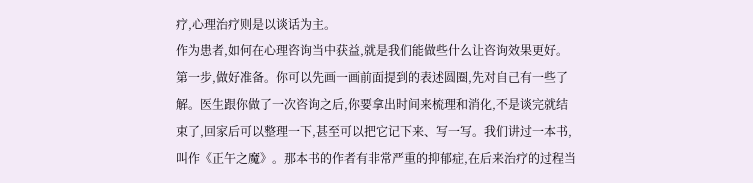疗,心理治疗则是以谈话为主。
作为患者,如何在心理咨询当中获益,就是我们能做些什么让咨询效果更好。第一步,做好准备。你可以先画一画前面提到的表述圆圈,先对自己有一些了解。医生跟你做了一次咨询之后,你要拿出时间来梳理和消化,不是谈完就结束了,回家后可以整理一下,甚至可以把它记下来、写一写。我们讲过一本书,叫作《正午之魔》。那本书的作者有非常严重的抑郁症,在后来治疗的过程当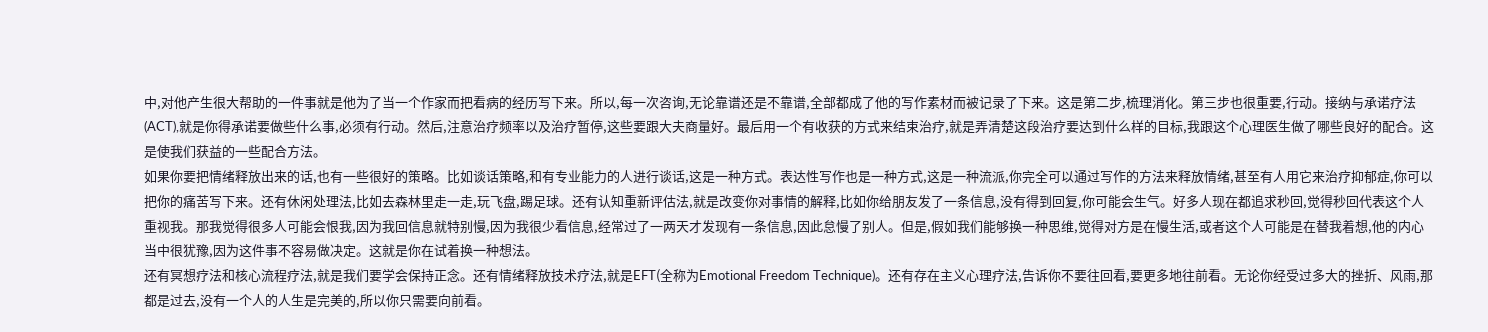中,对他产生很大帮助的一件事就是他为了当一个作家而把看病的经历写下来。所以,每一次咨询,无论靠谱还是不靠谱,全部都成了他的写作素材而被记录了下来。这是第二步,梳理消化。第三步也很重要,行动。接纳与承诺疗法(ACT),就是你得承诺要做些什么事,必须有行动。然后,注意治疗频率以及治疗暂停,这些要跟大夫商量好。最后用一个有收获的方式来结束治疗,就是弄清楚这段治疗要达到什么样的目标,我跟这个心理医生做了哪些良好的配合。这是使我们获益的一些配合方法。
如果你要把情绪释放出来的话,也有一些很好的策略。比如谈话策略,和有专业能力的人进行谈话,这是一种方式。表达性写作也是一种方式,这是一种流派,你完全可以通过写作的方法来释放情绪,甚至有人用它来治疗抑郁症,你可以把你的痛苦写下来。还有休闲处理法,比如去森林里走一走,玩飞盘,踢足球。还有认知重新评估法,就是改变你对事情的解释,比如你给朋友发了一条信息,没有得到回复,你可能会生气。好多人现在都追求秒回,觉得秒回代表这个人重视我。那我觉得很多人可能会恨我,因为我回信息就特别慢,因为我很少看信息,经常过了一两天才发现有一条信息,因此怠慢了别人。但是,假如我们能够换一种思维,觉得对方是在慢生活,或者这个人可能是在替我着想,他的内心当中很犹豫,因为这件事不容易做决定。这就是你在试着换一种想法。
还有冥想疗法和核心流程疗法,就是我们要学会保持正念。还有情绪释放技术疗法,就是EFT(全称为Emotional Freedom Technique)。还有存在主义心理疗法,告诉你不要往回看,要更多地往前看。无论你经受过多大的挫折、风雨,那都是过去,没有一个人的人生是完美的,所以你只需要向前看。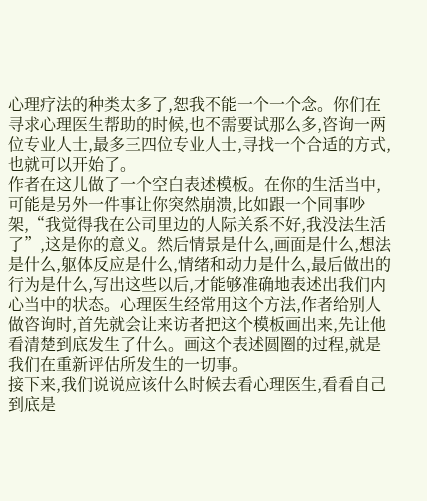心理疗法的种类太多了,恕我不能一个一个念。你们在寻求心理医生帮助的时候,也不需要试那么多,咨询一两位专业人士,最多三四位专业人士,寻找一个合适的方式,也就可以开始了。
作者在这儿做了一个空白表述模板。在你的生活当中,可能是另外一件事让你突然崩溃,比如跟一个同事吵架,“我觉得我在公司里边的人际关系不好,我没法生活了”,这是你的意义。然后情景是什么,画面是什么,想法是什么,躯体反应是什么,情绪和动力是什么,最后做出的行为是什么,写出这些以后,才能够准确地表述出我们内心当中的状态。心理医生经常用这个方法,作者给别人做咨询时,首先就会让来访者把这个模板画出来,先让他看清楚到底发生了什么。画这个表述圆圈的过程,就是我们在重新评估所发生的一切事。
接下来,我们说说应该什么时候去看心理医生,看看自己到底是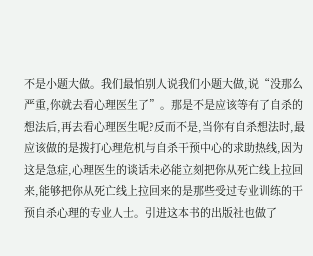不是小题大做。我们最怕别人说我们小题大做,说“没那么严重,你就去看心理医生了”。那是不是应该等有了自杀的想法后,再去看心理医生呢?反而不是,当你有自杀想法时,最应该做的是拨打心理危机与自杀干预中心的求助热线,因为这是急症,心理医生的谈话未必能立刻把你从死亡线上拉回来,能够把你从死亡线上拉回来的是那些受过专业训练的干预自杀心理的专业人士。引进这本书的出版社也做了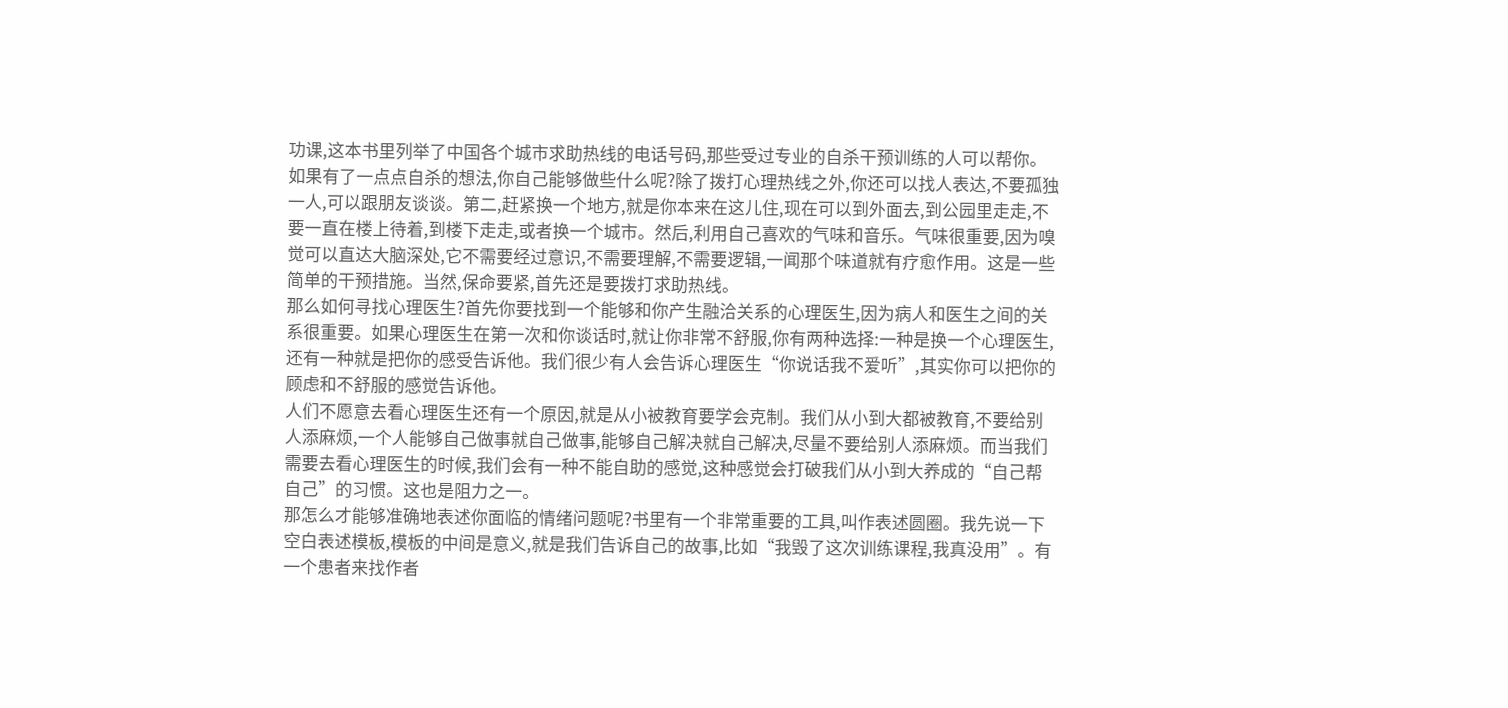功课,这本书里列举了中国各个城市求助热线的电话号码,那些受过专业的自杀干预训练的人可以帮你。
如果有了一点点自杀的想法,你自己能够做些什么呢?除了拨打心理热线之外,你还可以找人表达,不要孤独一人,可以跟朋友谈谈。第二,赶紧换一个地方,就是你本来在这儿住,现在可以到外面去,到公园里走走,不要一直在楼上待着,到楼下走走,或者换一个城市。然后,利用自己喜欢的气味和音乐。气味很重要,因为嗅觉可以直达大脑深处,它不需要经过意识,不需要理解,不需要逻辑,一闻那个味道就有疗愈作用。这是一些简单的干预措施。当然,保命要紧,首先还是要拨打求助热线。
那么如何寻找心理医生?首先你要找到一个能够和你产生融洽关系的心理医生,因为病人和医生之间的关系很重要。如果心理医生在第一次和你谈话时,就让你非常不舒服,你有两种选择:一种是换一个心理医生,还有一种就是把你的感受告诉他。我们很少有人会告诉心理医生“你说话我不爱听”,其实你可以把你的顾虑和不舒服的感觉告诉他。
人们不愿意去看心理医生还有一个原因,就是从小被教育要学会克制。我们从小到大都被教育,不要给别人添麻烦,一个人能够自己做事就自己做事,能够自己解决就自己解决,尽量不要给别人添麻烦。而当我们需要去看心理医生的时候,我们会有一种不能自助的感觉,这种感觉会打破我们从小到大养成的“自己帮自己”的习惯。这也是阻力之一。
那怎么才能够准确地表述你面临的情绪问题呢?书里有一个非常重要的工具,叫作表述圆圈。我先说一下空白表述模板,模板的中间是意义,就是我们告诉自己的故事,比如“我毁了这次训练课程,我真没用”。有一个患者来找作者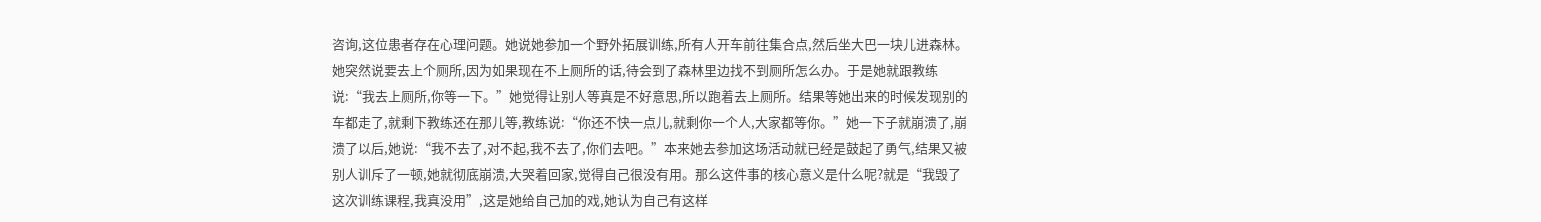咨询,这位患者存在心理问题。她说她参加一个野外拓展训练,所有人开车前往集合点,然后坐大巴一块儿进森林。她突然说要去上个厕所,因为如果现在不上厕所的话,待会到了森林里边找不到厕所怎么办。于是她就跟教练说:“我去上厕所,你等一下。”她觉得让别人等真是不好意思,所以跑着去上厕所。结果等她出来的时候发现别的车都走了,就剩下教练还在那儿等,教练说:“你还不快一点儿,就剩你一个人,大家都等你。”她一下子就崩溃了,崩溃了以后,她说:“我不去了,对不起,我不去了,你们去吧。”本来她去参加这场活动就已经是鼓起了勇气,结果又被别人训斥了一顿,她就彻底崩溃,大哭着回家,觉得自己很没有用。那么这件事的核心意义是什么呢?就是“我毁了这次训练课程,我真没用”,这是她给自己加的戏,她认为自己有这样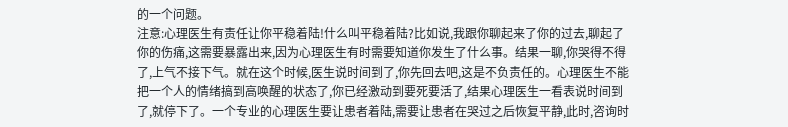的一个问题。
注意:心理医生有责任让你平稳着陆!什么叫平稳着陆?比如说,我跟你聊起来了你的过去,聊起了你的伤痛,这需要暴露出来,因为心理医生有时需要知道你发生了什么事。结果一聊,你哭得不得了,上气不接下气。就在这个时候,医生说时间到了,你先回去吧,这是不负责任的。心理医生不能把一个人的情绪搞到高唤醒的状态了,你已经激动到要死要活了,结果心理医生一看表说时间到了,就停下了。一个专业的心理医生要让患者着陆,需要让患者在哭过之后恢复平静,此时,咨询时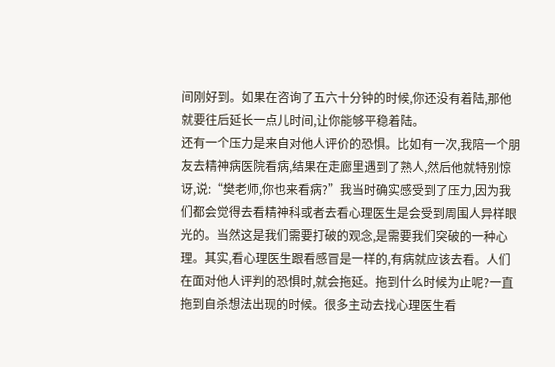间刚好到。如果在咨询了五六十分钟的时候,你还没有着陆,那他就要往后延长一点儿时间,让你能够平稳着陆。
还有一个压力是来自对他人评价的恐惧。比如有一次,我陪一个朋友去精神病医院看病,结果在走廊里遇到了熟人,然后他就特别惊讶,说:“樊老师,你也来看病?”我当时确实感受到了压力,因为我们都会觉得去看精神科或者去看心理医生是会受到周围人异样眼光的。当然这是我们需要打破的观念,是需要我们突破的一种心理。其实,看心理医生跟看感冒是一样的,有病就应该去看。人们在面对他人评判的恐惧时,就会拖延。拖到什么时候为止呢?一直拖到自杀想法出现的时候。很多主动去找心理医生看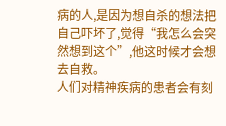病的人,是因为想自杀的想法把自己吓坏了,觉得“我怎么会突然想到这个”,他这时候才会想去自救。
人们对精神疾病的患者会有刻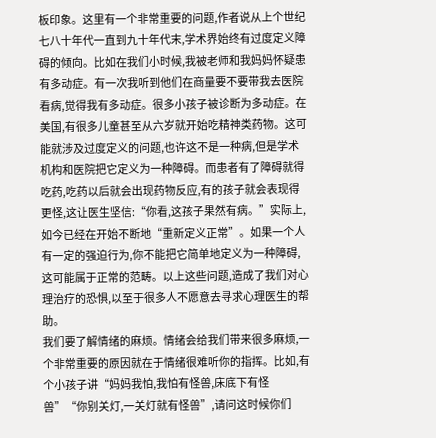板印象。这里有一个非常重要的问题,作者说从上个世纪七八十年代一直到九十年代末,学术界始终有过度定义障碍的倾向。比如在我们小时候,我被老师和我妈妈怀疑患有多动症。有一次我听到他们在商量要不要带我去医院看病,觉得我有多动症。很多小孩子被诊断为多动症。在美国,有很多儿童甚至从六岁就开始吃精神类药物。这可能就涉及过度定义的问题,也许这不是一种病,但是学术机构和医院把它定义为一种障碍。而患者有了障碍就得吃药,吃药以后就会出现药物反应,有的孩子就会表现得更怪,这让医生坚信:“你看,这孩子果然有病。”实际上,如今已经在开始不断地“重新定义正常”。如果一个人有一定的强迫行为,你不能把它简单地定义为一种障碍,这可能属于正常的范畴。以上这些问题,造成了我们对心理治疗的恐惧,以至于很多人不愿意去寻求心理医生的帮助。
我们要了解情绪的麻烦。情绪会给我们带来很多麻烦,一个非常重要的原因就在于情绪很难听你的指挥。比如,有个小孩子讲“妈妈我怕,我怕有怪兽,床底下有怪兽”“你别关灯,一关灯就有怪兽”,请问这时候你们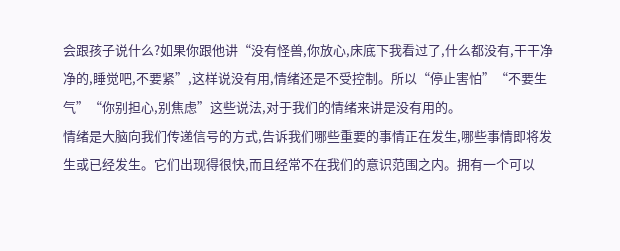会跟孩子说什么?如果你跟他讲“没有怪兽,你放心,床底下我看过了,什么都没有,干干净净的,睡觉吧,不要紧”,这样说没有用,情绪还是不受控制。所以“停止害怕”“不要生气”“你别担心,别焦虑”这些说法,对于我们的情绪来讲是没有用的。
情绪是大脑向我们传递信号的方式,告诉我们哪些重要的事情正在发生,哪些事情即将发生或已经发生。它们出现得很快,而且经常不在我们的意识范围之内。拥有一个可以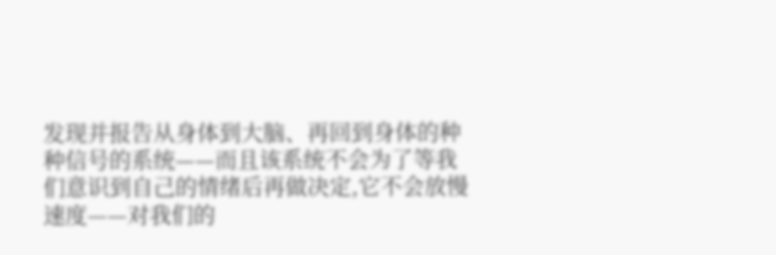发现并报告从身体到大脑、再回到身体的种种信号的系统——而且该系统不会为了等我们意识到自己的情绪后再做决定,它不会放慢速度——对我们的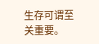生存可谓至关重要。